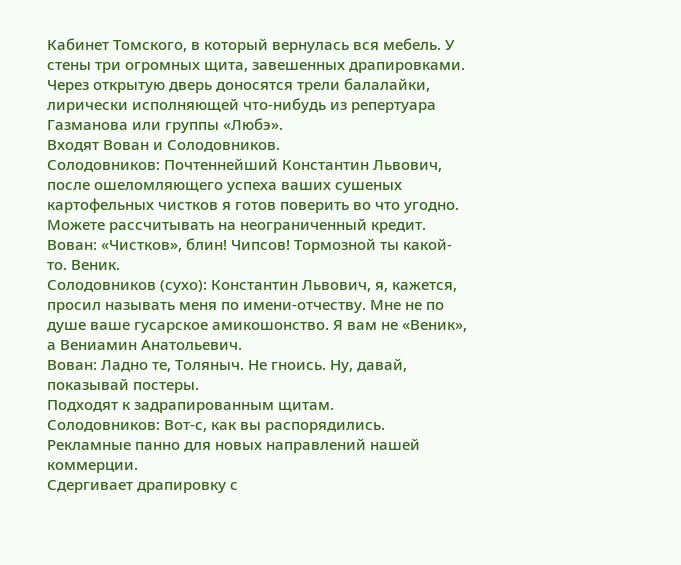Кабинет Томского, в который вернулась вся мебель. У стены три огромных щита, завешенных драпировками. Через открытую дверь доносятся трели балалайки, лирически исполняющей что-нибудь из репертуара Газманова или группы «Любэ».
Входят Вован и Солодовников.
Солодовников: Почтеннейший Константин Львович, после ошеломляющего успеха ваших сушеных картофельных чистков я готов поверить во что угодно. Можете рассчитывать на неограниченный кредит.
Вован: «Чистков», блин! Чипсов! Тормозной ты какой-то. Веник.
Солодовников (сухо): Константин Львович, я, кажется, просил называть меня по имени-отчеству. Мне не по душе ваше гусарское амикошонство. Я вам не «Веник», а Вениамин Анатольевич.
Вован: Ладно те, Толяныч. Не гноись. Ну, давай, показывай постеры.
Подходят к задрапированным щитам.
Солодовников: Вот-с, как вы распорядились. Рекламные панно для новых направлений нашей коммерции.
Сдергивает драпировку с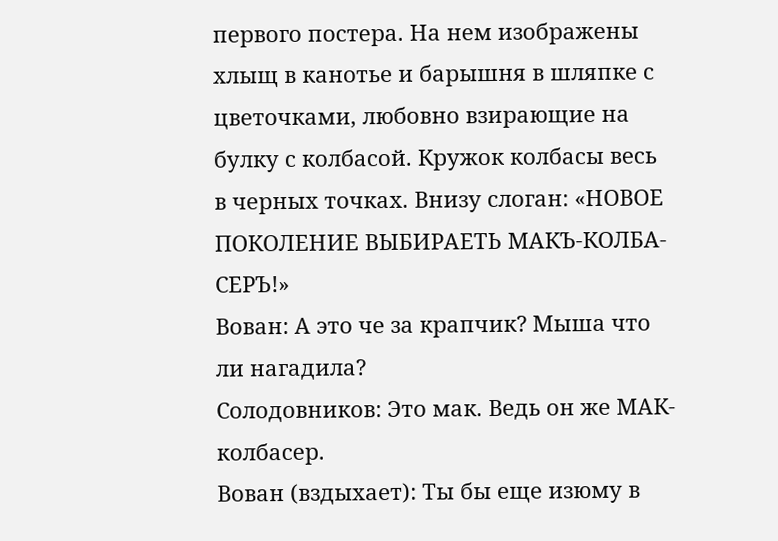первого постера. На нем изображены хлыщ в канотье и барышня в шляпке с цветочками, любовно взирающие на булку с колбасой. Кружок колбасы весь в черных точках. Внизу слоган: «НОВОЕ ПОКОЛЕНИЕ ВЫБИРАЕТЬ МАКЪ-КОЛБА-СЕРЪ!»
Вован: А это че за крапчик? Мыша что ли нагадила?
Солодовников: Это мак. Ведь он же МАК-колбасер.
Вован (вздыхает): Ты бы еще изюму в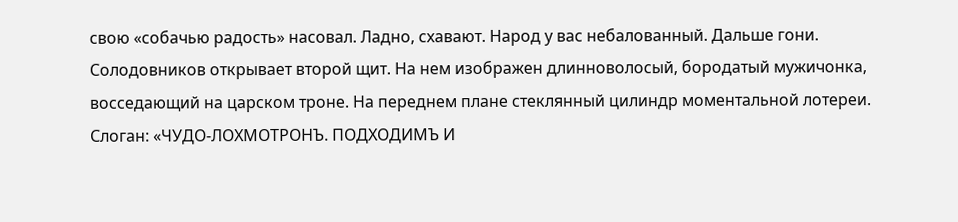свою «собачью радость» насовал. Ладно, схавают. Народ у вас небалованный. Дальше гони.
Солодовников открывает второй щит. На нем изображен длинноволосый, бородатый мужичонка, восседающий на царском троне. На переднем плане стеклянный цилиндр моментальной лотереи. Слоган: «ЧУДО-ЛОХМОТРОНЪ. ПОДХОДИМЪ И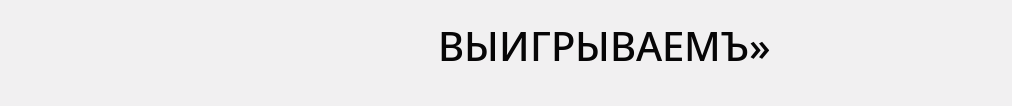ВЫИГРЫВАЕМЪ»